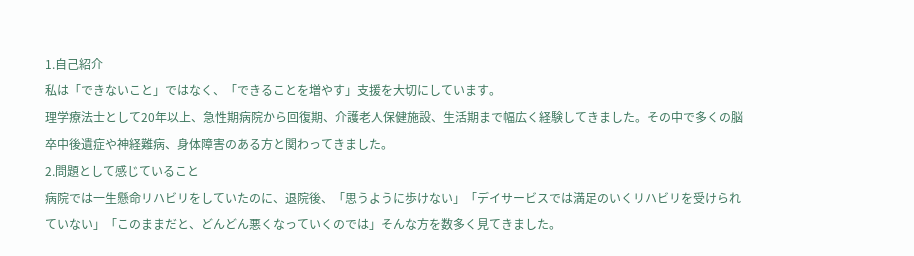1.自己紹介
私は「できないこと」ではなく、「できることを増やす」支援を大切にしています。
理学療法士として20年以上、急性期病院から回復期、介護老人保健施設、生活期まで幅広く経験してきました。その中で多くの脳卒中後遺症や神経難病、身体障害のある方と関わってきました。
2.問題として感じていること
病院では一生懸命リハビリをしていたのに、退院後、「思うように歩けない」「デイサービスでは満足のいくリハビリを受けられていない」「このままだと、どんどん悪くなっていくのでは」そんな方を数多く見てきました。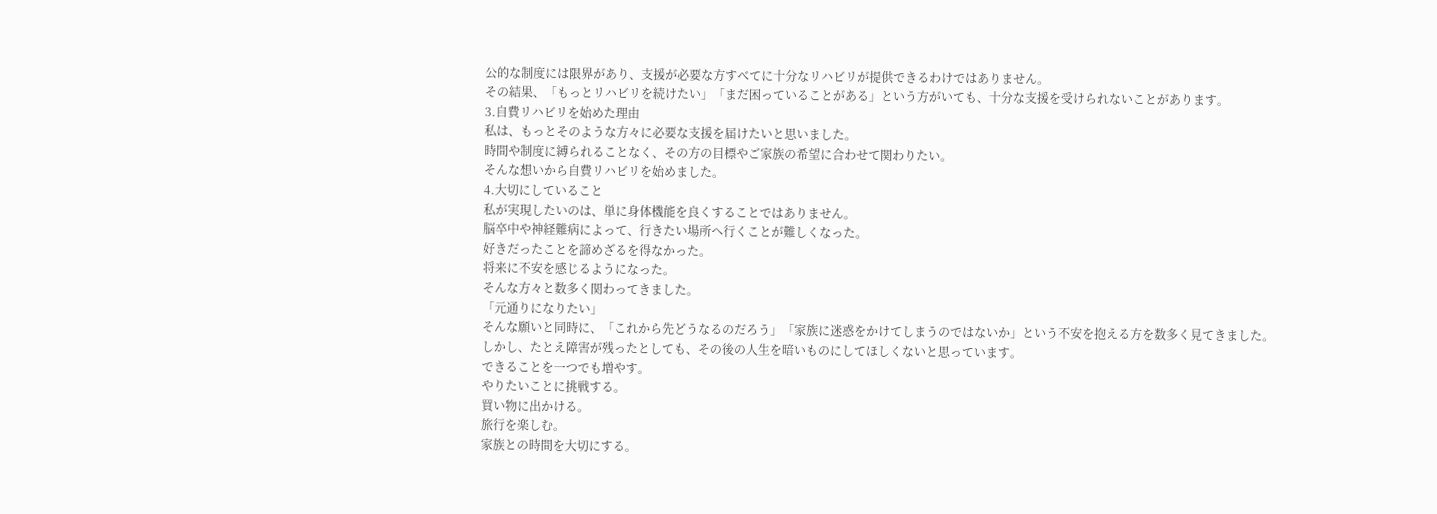公的な制度には限界があり、支援が必要な方すべてに十分なリハビリが提供できるわけではありません。
その結果、「もっとリハビリを続けたい」「まだ困っていることがある」という方がいても、十分な支援を受けられないことがあります。
3.自費リハビリを始めた理由
私は、もっとそのような方々に必要な支援を届けたいと思いました。
時間や制度に縛られることなく、その方の目標やご家族の希望に合わせて関わりたい。
そんな想いから自費リハビリを始めました。
4.大切にしていること
私が実現したいのは、単に身体機能を良くすることではありません。
脳卒中や神経難病によって、行きたい場所へ行くことが難しくなった。
好きだったことを諦めざるを得なかった。
将来に不安を感じるようになった。
そんな方々と数多く関わってきました。
「元通りになりたい」
そんな願いと同時に、「これから先どうなるのだろう」「家族に迷惑をかけてしまうのではないか」という不安を抱える方を数多く見てきました。
しかし、たとえ障害が残ったとしても、その後の人生を暗いものにしてほしくないと思っています。
できることを一つでも増やす。
やりたいことに挑戦する。
買い物に出かける。
旅行を楽しむ。
家族との時間を大切にする。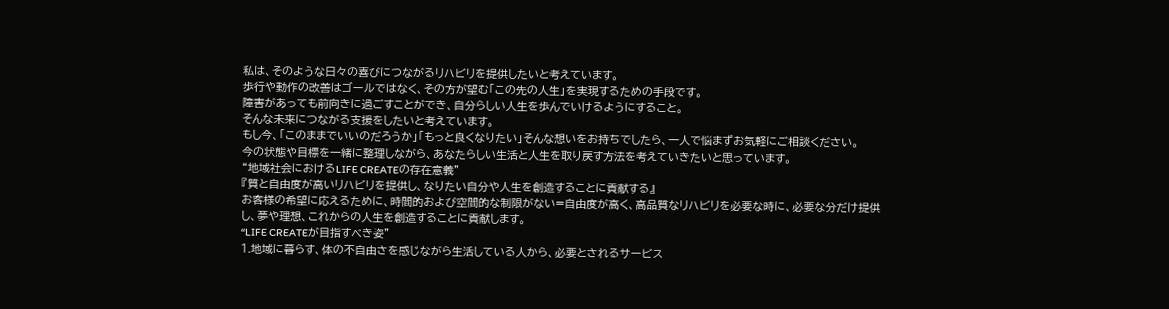私は、そのような日々の喜びにつながるリハビリを提供したいと考えています。
歩行や動作の改善はゴールではなく、その方が望む「この先の人生」を実現するための手段です。
障害があっても前向きに過ごすことができ、自分らしい人生を歩んでいけるようにすること。
そんな未来につながる支援をしたいと考えています。
もし今、「このままでいいのだろうか」「もっと良くなりたい」そんな想いをお持ちでしたら、一人で悩まずお気軽にご相談ください。
今の状態や目標を一緒に整理しながら、あなたらしい生活と人生を取り戻す方法を考えていきたいと思っています。
“地域社会におけるLIFE CREATEの存在意義”
『質と自由度が高いリハビリを提供し、なりたい自分や人生を創造することに貢献する』
お客様の希望に応えるために、時間的および空間的な制限がない=自由度が高く、高品質なリハビリを必要な時に、必要な分だけ提供し、夢や理想、これからの人生を創造することに貢献します。
“LIFE CREATEが目指すべき姿”
1.地域に暮らす、体の不自由さを感じながら生活している人から、必要とされるサービス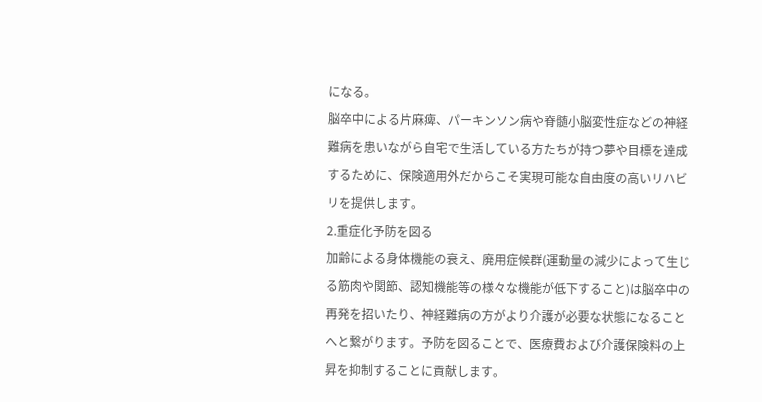になる。
脳卒中による片麻痺、パーキンソン病や脊髄小脳変性症などの神経難病を患いながら自宅で生活している方たちが持つ夢や目標を達成するために、保険適用外だからこそ実現可能な自由度の高いリハビリを提供します。
2.重症化予防を図る
加齢による身体機能の衰え、廃用症候群(運動量の減少によって生じる筋肉や関節、認知機能等の様々な機能が低下すること)は脳卒中の再発を招いたり、神経難病の方がより介護が必要な状態になることへと繋がります。予防を図ることで、医療費および介護保険料の上昇を抑制することに貢献します。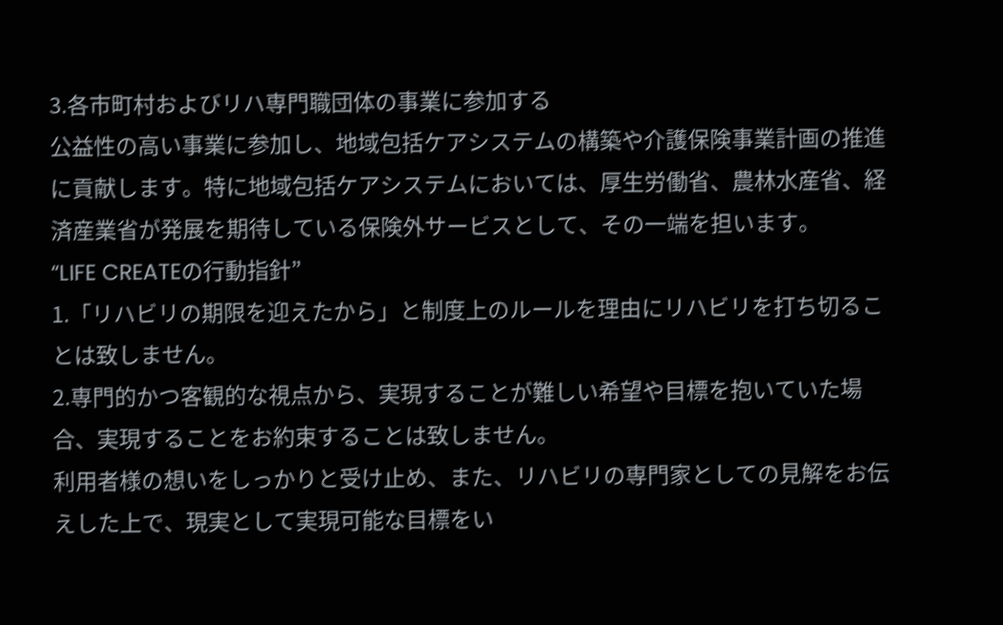3.各市町村およびリハ専門職団体の事業に参加する
公益性の高い事業に参加し、地域包括ケアシステムの構築や介護保険事業計画の推進に貢献します。特に地域包括ケアシステムにおいては、厚生労働省、農林水産省、経済産業省が発展を期待している保険外サービスとして、その一端を担います。
“LIFE CREATEの行動指針”
1.「リハビリの期限を迎えたから」と制度上のルールを理由にリハビリを打ち切ることは致しません。
2.専門的かつ客観的な視点から、実現することが難しい希望や目標を抱いていた場合、実現することをお約束することは致しません。
利用者様の想いをしっかりと受け止め、また、リハビリの専門家としての見解をお伝えした上で、現実として実現可能な目標をい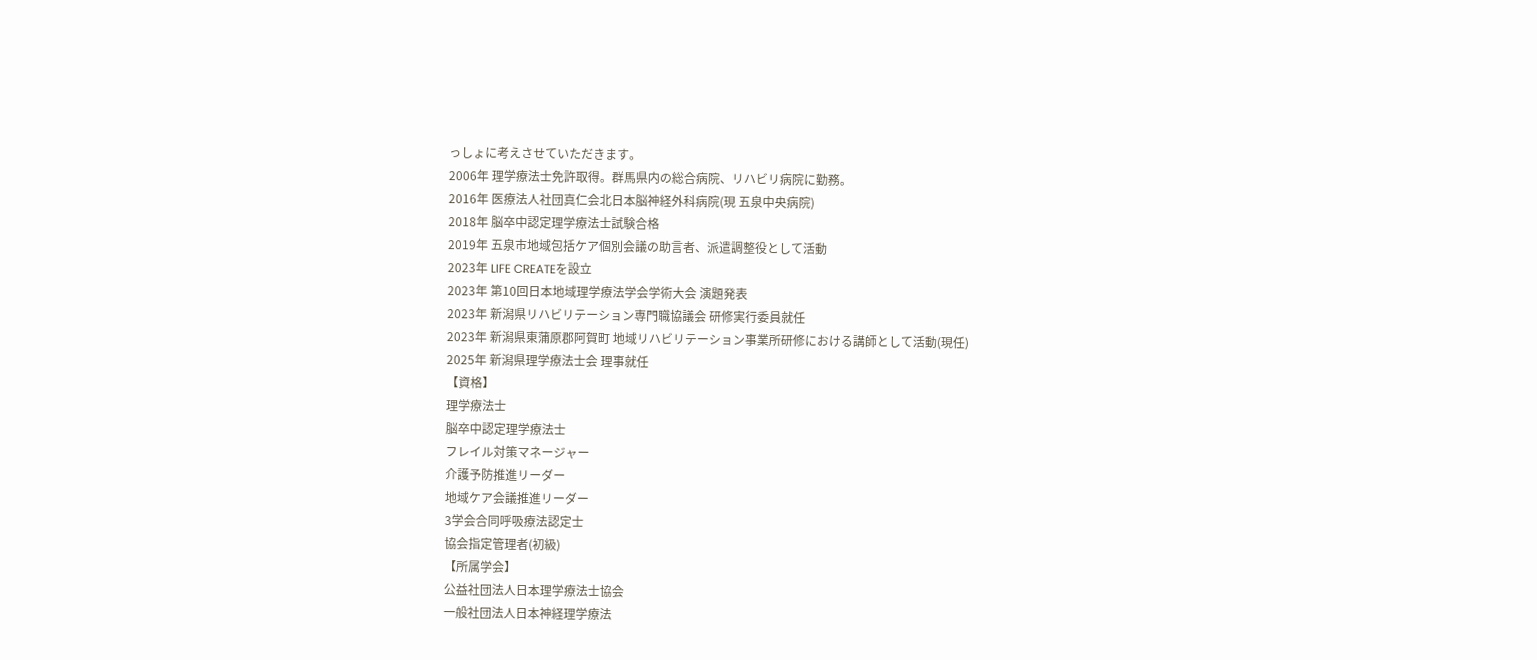っしょに考えさせていただきます。
2006年 理学療法士免許取得。群馬県内の総合病院、リハビリ病院に勤務。
2016年 医療法人社団真仁会北日本脳神経外科病院(現 五泉中央病院)
2018年 脳卒中認定理学療法士試験合格
2019年 五泉市地域包括ケア個別会議の助言者、派遣調整役として活動
2023年 LIFE CREATEを設立
2023年 第10回日本地域理学療法学会学術大会 演題発表
2023年 新潟県リハビリテーション専門職協議会 研修実行委員就任
2023年 新潟県東蒲原郡阿賀町 地域リハビリテーション事業所研修における講師として活動(現任)
2025年 新潟県理学療法士会 理事就任
【資格】
理学療法士
脳卒中認定理学療法士
フレイル対策マネージャー
介護予防推進リーダー
地域ケア会議推進リーダー
3学会合同呼吸療法認定士
協会指定管理者(初級)
【所属学会】
公益社団法人日本理学療法士協会
一般社団法人日本神経理学療法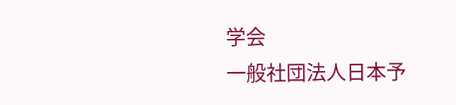学会
一般社団法人日本予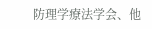防理学療法学会、他